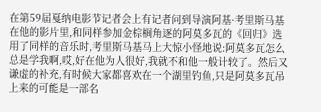在第59届戛纳电影节记者会上有记者问到导演阿基·考里斯马基在他的影片里,和同样参加金棕榈角逐的阿莫多瓦的《回归》选用了同样的音乐时,考里斯马基马上大惊小怪地说:阿莫多瓦怎么总是学我啊,哎,好在他为人很好,我就不和他一般计较了。然后又谦虚的补充,有时候大家都喜欢在一个湖里钓鱼,只是阿莫多瓦吊上来的可能是一部名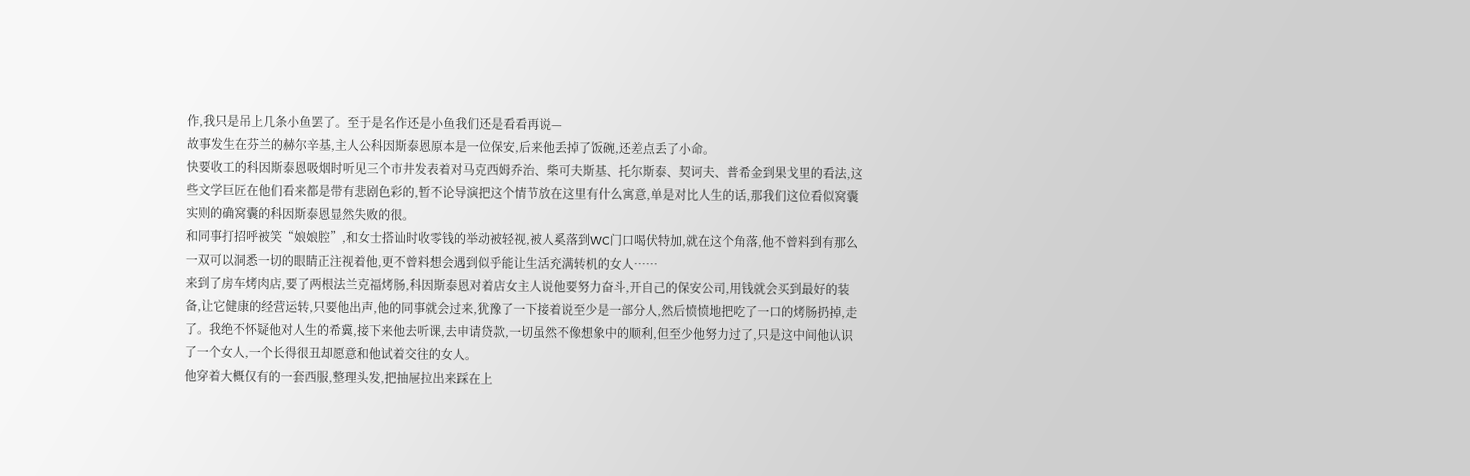作,我只是吊上几条小鱼罢了。至于是名作还是小鱼我们还是看看再说—
故事发生在芬兰的赫尔辛基,主人公科因斯泰恩原本是一位保安,后来他丢掉了饭碗,还差点丢了小命。
快要收工的科因斯泰恩吸烟时听见三个市井发表着对马克西姆乔治、柴可夫斯基、托尔斯泰、契诃夫、普希金到果戈里的看法,这些文学巨匠在他们看来都是带有悲剧色彩的,暂不论导演把这个情节放在这里有什么寓意,单是对比人生的话,那我们这位看似窝囊实则的确窝囊的科因斯泰恩显然失败的很。
和同事打招呼被笑“娘娘腔”,和女士搭讪时收零钱的举动被轻视,被人奚落到WC门口喝伏特加,就在这个角落,他不曾料到有那么一双可以洞悉一切的眼睛正注视着他,更不曾料想会遇到似乎能让生活充满转机的女人……
来到了房车烤肉店,要了两根法兰克福烤肠,科因斯泰恩对着店女主人说他要努力奋斗,开自己的保安公司,用钱就会买到最好的装备,让它健康的经营运转,只要他出声,他的同事就会过来,犹豫了一下接着说至少是一部分人,然后愤愤地把吃了一口的烤肠扔掉,走了。我绝不怀疑他对人生的希冀,接下来他去听课,去申请贷款,一切虽然不像想象中的顺利,但至少他努力过了,只是这中间他认识了一个女人,一个长得很丑却愿意和他试着交往的女人。
他穿着大概仅有的一套西服,整理头发,把抽屉拉出来踩在上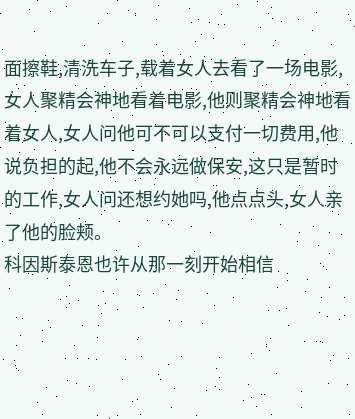面擦鞋,清洗车子,载着女人去看了一场电影,女人聚精会神地看着电影,他则聚精会神地看着女人,女人问他可不可以支付一切费用,他说负担的起,他不会永远做保安,这只是暂时的工作,女人问还想约她吗,他点点头,女人亲了他的脸颊。
科因斯泰恩也许从那一刻开始相信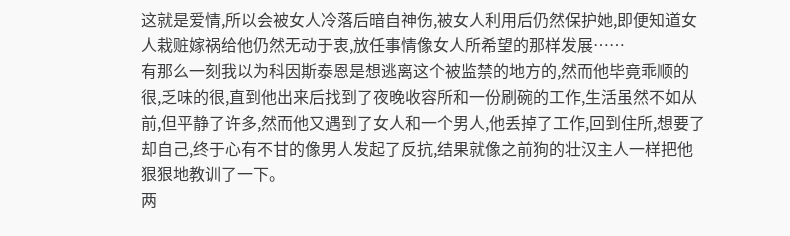这就是爱情,所以会被女人冷落后暗自神伤,被女人利用后仍然保护她,即便知道女人栽赃嫁祸给他仍然无动于衷,放任事情像女人所希望的那样发展……
有那么一刻我以为科因斯泰恩是想逃离这个被监禁的地方的,然而他毕竟乖顺的很,乏味的很,直到他出来后找到了夜晚收容所和一份刷碗的工作,生活虽然不如从前,但平静了许多,然而他又遇到了女人和一个男人,他丢掉了工作,回到住所,想要了却自己,终于心有不甘的像男人发起了反抗,结果就像之前狗的壮汉主人一样把他狠狠地教训了一下。
两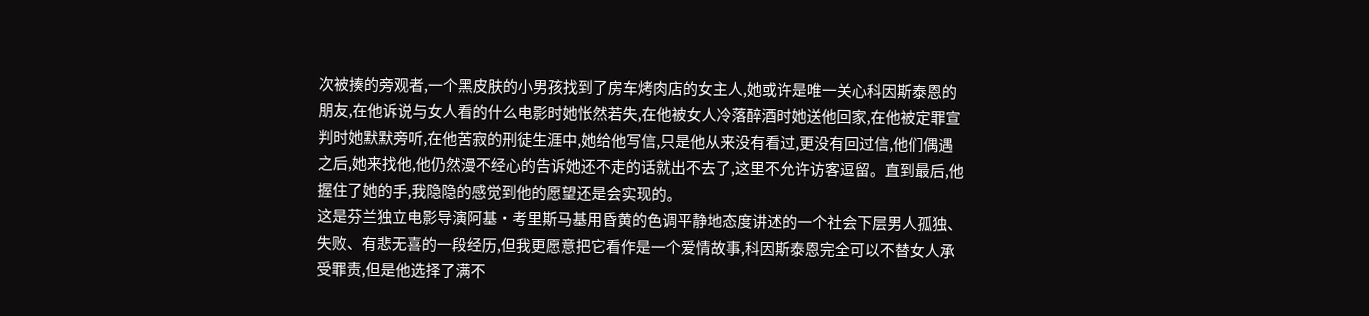次被揍的旁观者,一个黑皮肤的小男孩找到了房车烤肉店的女主人,她或许是唯一关心科因斯泰恩的朋友,在他诉说与女人看的什么电影时她怅然若失,在他被女人冷落醉酒时她送他回家,在他被定罪宣判时她默默旁听,在他苦寂的刑徒生涯中,她给他写信,只是他从来没有看过,更没有回过信,他们偶遇之后,她来找他,他仍然漫不经心的告诉她还不走的话就出不去了,这里不允许访客逗留。直到最后,他握住了她的手,我隐隐的感觉到他的愿望还是会实现的。
这是芬兰独立电影导演阿基·考里斯马基用昏黄的色调平静地态度讲述的一个社会下层男人孤独、失败、有悲无喜的一段经历,但我更愿意把它看作是一个爱情故事,科因斯泰恩完全可以不替女人承受罪责,但是他选择了满不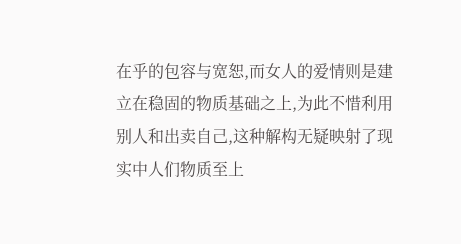在乎的包容与宽恕,而女人的爱情则是建立在稳固的物质基础之上,为此不惜利用别人和出卖自己,这种解构无疑映射了现实中人们物质至上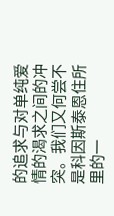的追求与对单纯爱情的渴求之间的冲突。我们又何尝不是科因斯泰恩住所里的一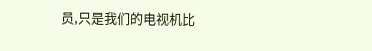员,只是我们的电视机比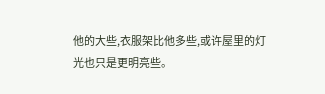他的大些,衣服架比他多些,或许屋里的灯光也只是更明亮些。